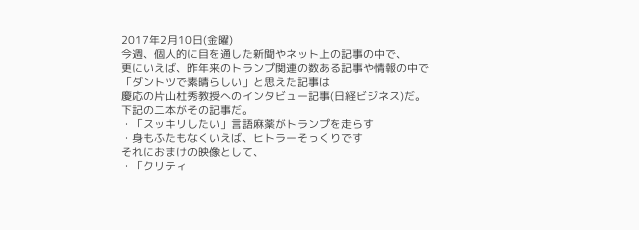2017年2月10日(金曜)
今週、個人的に目を通した新聞やネット上の記事の中で、
更にいえば、昨年来のトランプ関連の数ある記事や情報の中で
「ダントツで素晴らしい」と思えた記事は
慶応の片山杜秀教授へのインタビュー記事(日経ビジネス)だ。
下記の二本がその記事だ。
・「スッキリしたい」言語麻薬がトランプを走らす
・身もふたもなくいえば、ヒトラーそっくりです
それにおまけの映像として、
・「クリティ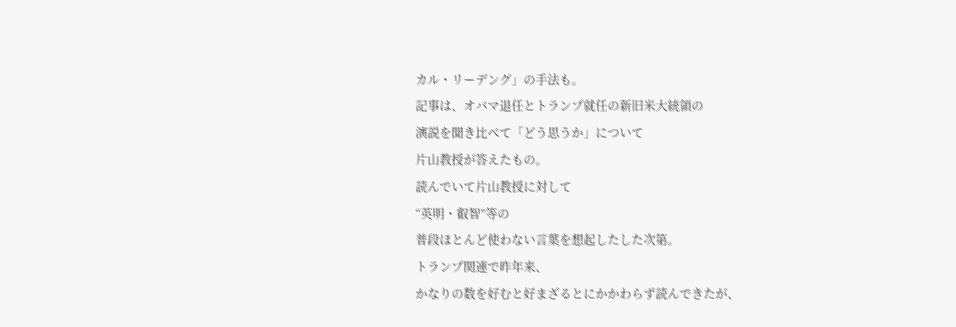カル・リーデング」の手法も。
記事は、オバマ退任とトランプ就任の新旧米大統領の
演説を聞き比べて「どう思うか」について
片山教授が答えたもの。
読んでいて片山教授に対して
“英明・叡智”等の
普段ほとんど使わない言葉を想起したした次第。
トランプ関連で昨年来、
かなりの数を好むと好まざるとにかかわらず読んできたが、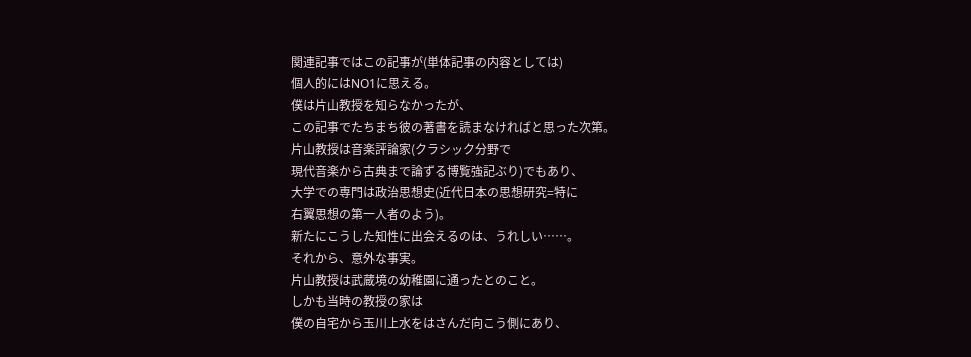関連記事ではこの記事が(単体記事の内容としては)
個人的にはNO1に思える。
僕は片山教授を知らなかったが、
この記事でたちまち彼の著書を読まなければと思った次第。
片山教授は音楽評論家(クラシック分野で
現代音楽から古典まで論ずる博覧強記ぶり)でもあり、
大学での専門は政治思想史(近代日本の思想研究=特に
右翼思想の第一人者のよう)。
新たにこうした知性に出会えるのは、うれしい……。
それから、意外な事実。
片山教授は武蔵境の幼稚園に通ったとのこと。
しかも当時の教授の家は
僕の自宅から玉川上水をはさんだ向こう側にあり、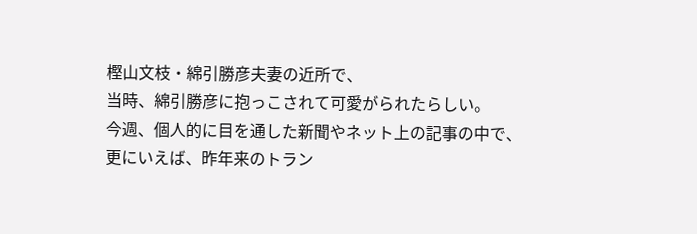樫山文枝・綿引勝彦夫妻の近所で、
当時、綿引勝彦に抱っこされて可愛がられたらしい。
今週、個人的に目を通した新聞やネット上の記事の中で、
更にいえば、昨年来のトラン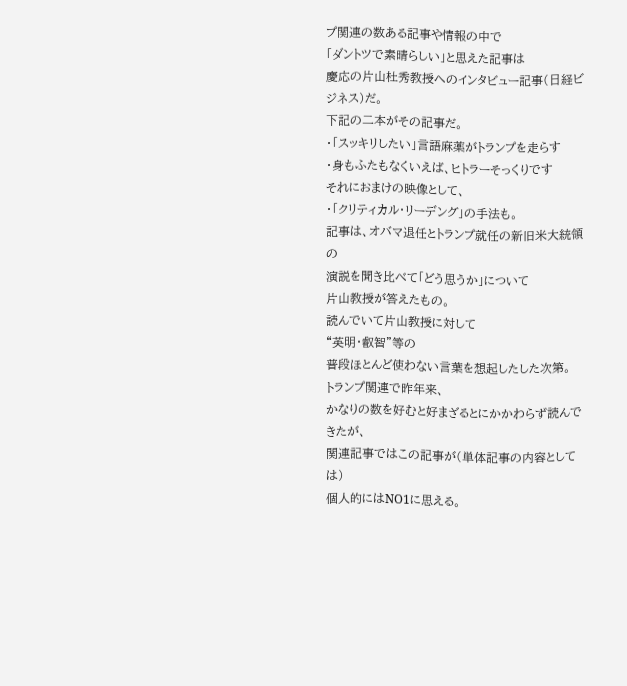プ関連の数ある記事や情報の中で
「ダントツで素晴らしい」と思えた記事は
慶応の片山杜秀教授へのインタビュー記事(日経ビジネス)だ。
下記の二本がその記事だ。
・「スッキリしたい」言語麻薬がトランプを走らす
・身もふたもなくいえば、ヒトラーそっくりです
それにおまけの映像として、
・「クリティカル・リーデング」の手法も。
記事は、オバマ退任とトランプ就任の新旧米大統領の
演説を聞き比べて「どう思うか」について
片山教授が答えたもの。
読んでいて片山教授に対して
“英明・叡智”等の
普段ほとんど使わない言葉を想起したした次第。
トランプ関連で昨年来、
かなりの数を好むと好まざるとにかかわらず読んできたが、
関連記事ではこの記事が(単体記事の内容としては)
個人的にはNO1に思える。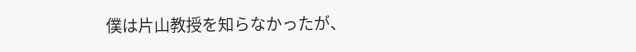僕は片山教授を知らなかったが、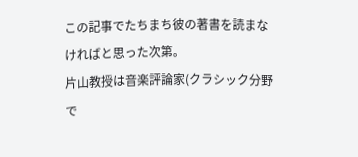この記事でたちまち彼の著書を読まなければと思った次第。
片山教授は音楽評論家(クラシック分野で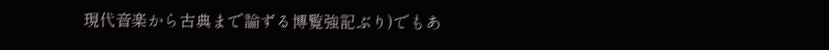現代音楽から古典まで論ずる博覧強記ぶり)でもあ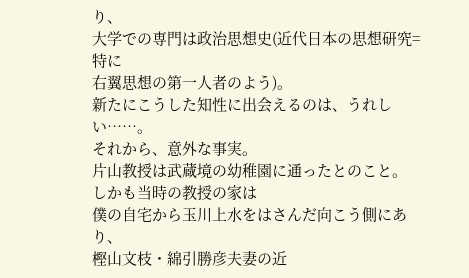り、
大学での専門は政治思想史(近代日本の思想研究=特に
右翼思想の第一人者のよう)。
新たにこうした知性に出会えるのは、うれしい……。
それから、意外な事実。
片山教授は武蔵境の幼稚園に通ったとのこと。
しかも当時の教授の家は
僕の自宅から玉川上水をはさんだ向こう側にあり、
樫山文枝・綿引勝彦夫妻の近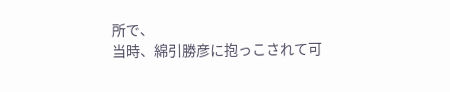所で、
当時、綿引勝彦に抱っこされて可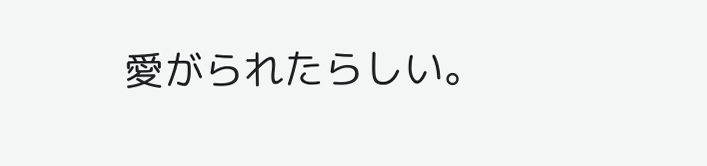愛がられたらしい。